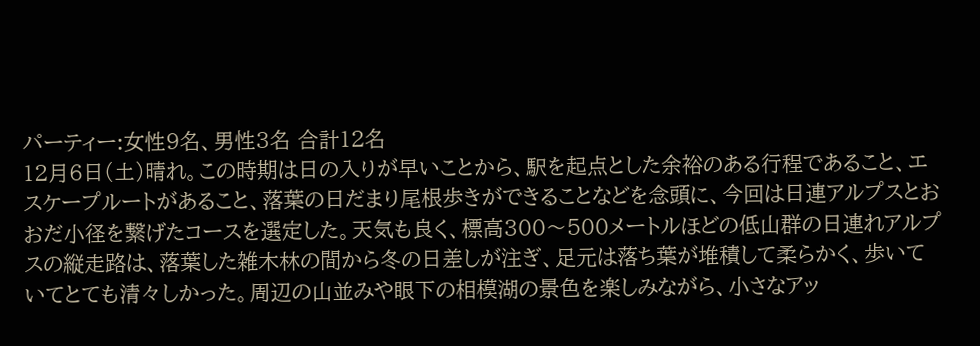パーティー:女性9名、男性3名 合計12名
12月6日(土)晴れ。この時期は日の入りが早いことから、駅を起点とした余裕のある行程であること、エスケープルートがあること、落葉の日だまり尾根歩きができることなどを念頭に、今回は日連アルプスとおおだ小径を繋げたコースを選定した。天気も良く、標高300〜500メートルほどの低山群の日連れアルプスの縦走路は、落葉した雑木林の間から冬の日差しが注ぎ、足元は落ち葉が堆積して柔らかく、歩いていてとても清々しかった。周辺の山並みや眼下の相模湖の景色を楽しみながら、小さなアッ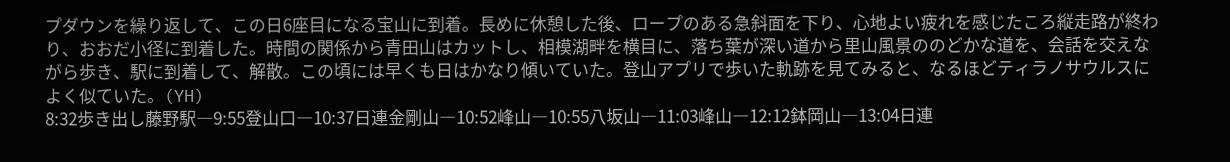プダウンを繰り返して、この日6座目になる宝山に到着。長めに休憩した後、ロープのある急斜面を下り、心地よい疲れを感じたころ縦走路が終わり、おおだ小径に到着した。時間の関係から青田山はカットし、相模湖畔を横目に、落ち葉が深い道から里山風景ののどかな道を、会話を交えながら歩き、駅に到着して、解散。この頃には早くも日はかなり傾いていた。登山アプリで歩いた軌跡を見てみると、なるほどティラノサウルスによく似ていた。(YH)
8:32歩き出し藤野駅―9:55登山口―10:37日連金剛山―10:52峰山―10:55八坂山―11:03峰山―12:12鉢岡山―13:04日連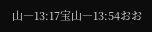山―13:17宝山―13:54おお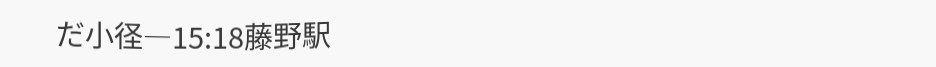だ小径―15:18藤野駅